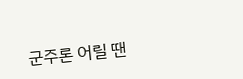군주론 어릴 땐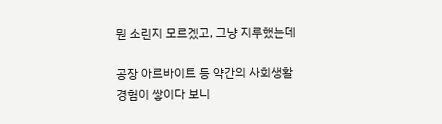뭔 소린지 모르겠고, 그냥 지루했는데

공장 아르바이트 등 약간의 사회생활 경험이 쌓이다 보니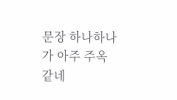문장 하나하나가 아주 주옥같네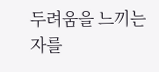두려움을 느끼는 자를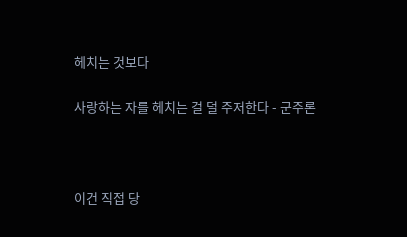헤치는 것보다

사랑하는 자를 헤치는 걸 덜 주저한다 - 군주론



이건 직접 당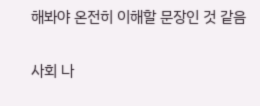해봐야 온전히 이해할 문장인 것 같음

사회 나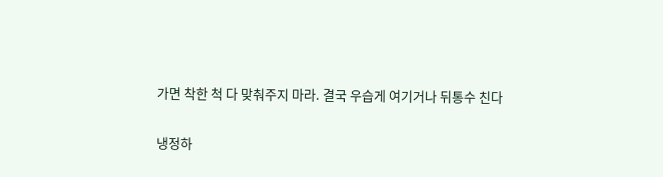가면 착한 척 다 맞춰주지 마라. 결국 우습게 여기거나 뒤통수 친다

냉정하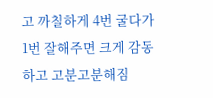고 까칠하게 4번 굴다가 1번 잘해주면 크게 감동하고 고분고분해짐